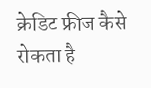क्रेडिट फ्रीज कैसे रोकता है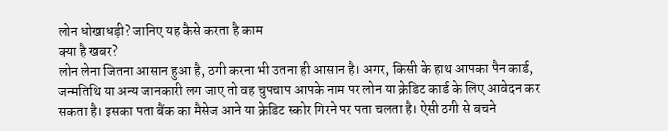लोन धोखाधड़ी? जानिए यह कैसे करता है काम
क्या है खबर?
लोन लेना जितना आसान हुआ है, ठगी करना भी उतना ही आसान है। अगर, किसी के हाथ आपका पैन कार्ड, जन्मतिथि या अन्य जानकारी लग जाए तो वह चुपचाप आपके नाम पर लोन या क्रेडिट कार्ड के लिए आवेदन कर सकता है। इसका पता बैंक का मैसेज आने या क्रेडिट स्कोर गिरने पर पता चलता है। ऐसी ठगी से बचने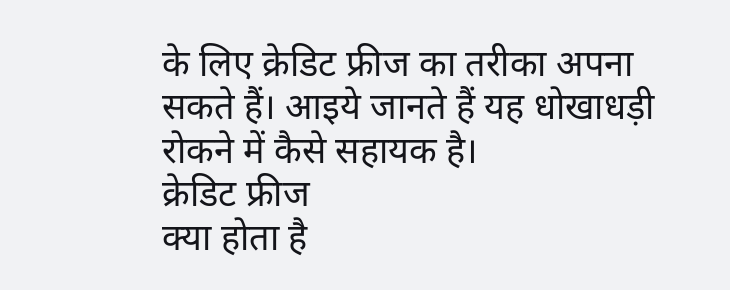के लिए क्रेडिट फ्रीज का तरीका अपना सकते हैं। आइये जानते हैं यह धोखाधड़ी रोकने में कैसे सहायक है।
क्रेडिट फ्रीज
क्या होता है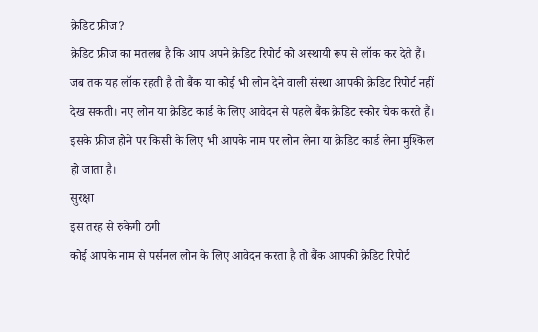क्रेडिट फ्रीज?
क्रेडिट फ्रीज का मतलब है कि आप अपने क्रेडिट रिपोर्ट को अस्थायी रूप से लॉक कर देते हैं। जब तक यह लॉक रहती है तो बैंक या कोई भी लोन देने वाली संस्था आपकी क्रेडिट रिपोर्ट नहीं देख सकती। नए लोन या क्रेडिट कार्ड के लिए आवेदन से पहले बैंक क्रेडिट स्कोर चेक करते हैं। इसके फ्रीज होने पर किसी के लिए भी आपके नाम पर लोन लेना या क्रेडिट कार्ड लेना मुश्किल हो जाता है।
सुरक्षा
इस तरह से रुकेगी ठगी
कोई आपके नाम से पर्सनल लोन के लिए आवेदन करता है तो बैंक आपकी क्रेडिट रिपोर्ट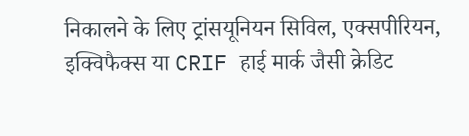निकालने के लिए ट्रांसयूनियन सिविल, एक्सपीरियन, इक्विफैक्स या CRIF हाई मार्क जैसी क्रेडिट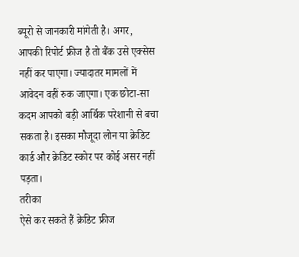ब्यूरो से जानकारी मांगेती है। अगर, आपकी रिपोर्ट फ्रीज है तो बैंक उसे एक्सेस नहीं कर पाएगा। ज्यादातर मामलों में आवेदन वहीं रुक जाएगा। एक छोटा-सा कदम आपको बड़ी आर्थिक परेशानी से बचा सकता है। इसका मौजूदा लोन या क्रेडिट कार्ड और क्रेडिट स्कोर पर कोई असर नहीं पड़ता।
तरीका
ऐसे कर सकते हैं क्रेडिट फ्रीज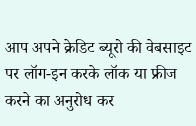आप अपने क्रेडिट ब्यूरो की वेबसाइट पर लॉग-इन करके लॉक या फ्रीज करने का अनुरोध कर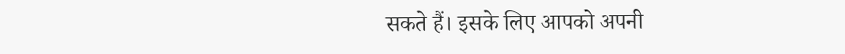सकते हैं। इसके लिए आपको अपनी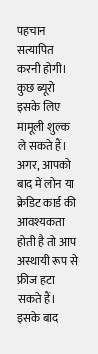पहचान सत्यापित करनी होगी। कुछ ब्यूरो इसके लिए मामूली शुल्क ले सकते हैं। अगर, आपको बाद में लोन या क्रेडिट कार्ड की आवश्यकता होती है तो आप अस्थायी रूप से फ्रीज हटा सकते हैं। इसके बाद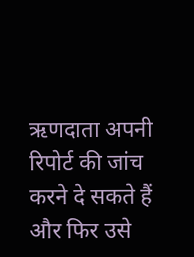ऋणदाता अपनी रिपोर्ट की जांच करने दे सकते हैं और फिर उसे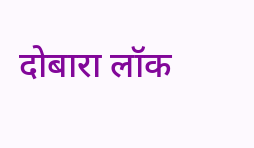दोबारा लॉक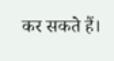कर सकते हैं।